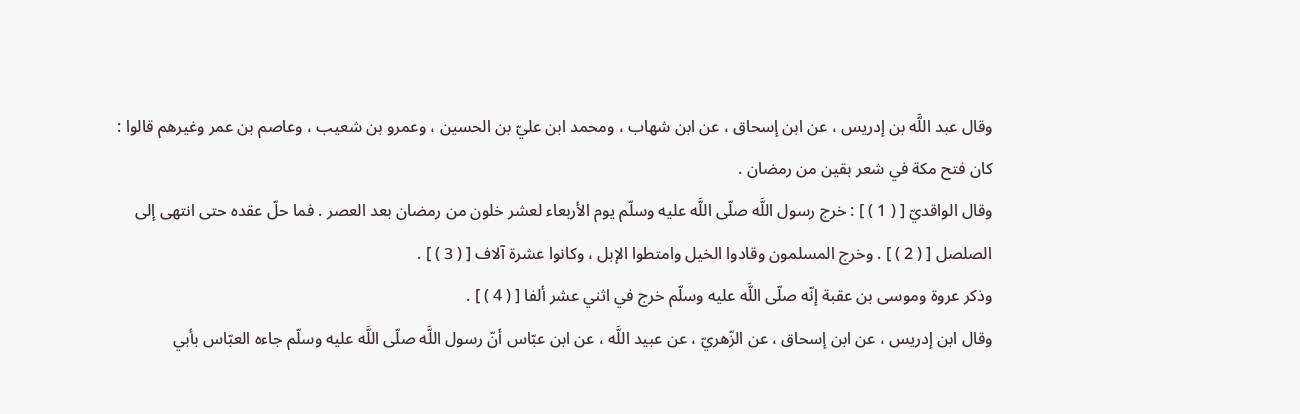وقال عبد اللَّه بن إدريس ، عن ابن إسحاق ، عن ابن شهاب ، ومحمد ابن عليّ بن الحسين ، وعمرو بن شعيب ، وعاصم بن عمر وغيرهم قالوا :
كان فتح مكة في شعر بقين من رمضان .
وقال الواقديّ [ ( 1 ) ] : خرج رسول اللَّه صلّى اللَّه عليه وسلّم يوم الأربعاء لعشر خلون من رمضان بعد العصر . فما حلّ عقده حتى انتهى إلى الصلصل [ ( 2 ) ] . وخرج المسلمون وقادوا الخيل وامتطوا الإبل ، وكانوا عشرة آلاف [ ( 3 ) ] .
وذكر عروة وموسى بن عقبة إنّه صلّى اللَّه عليه وسلّم خرج في اثني عشر ألفا [ ( 4 ) ] .
وقال ابن إدريس ، عن ابن إسحاق ، عن الزّهريّ ، عن عبيد اللَّه ، عن ابن عبّاس أنّ رسول اللَّه صلّى اللَّه عليه وسلّم جاءه العبّاس بأبي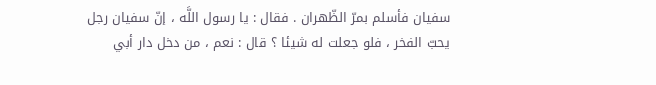سفيان فأسلم بمرّ الظّهران . فقال : يا رسول اللَّه ، إنّ سفيان رجل يحبّ الفخر ، فلو جعلت له شيئا ؟ قال : نعم ، من دخل دار أبي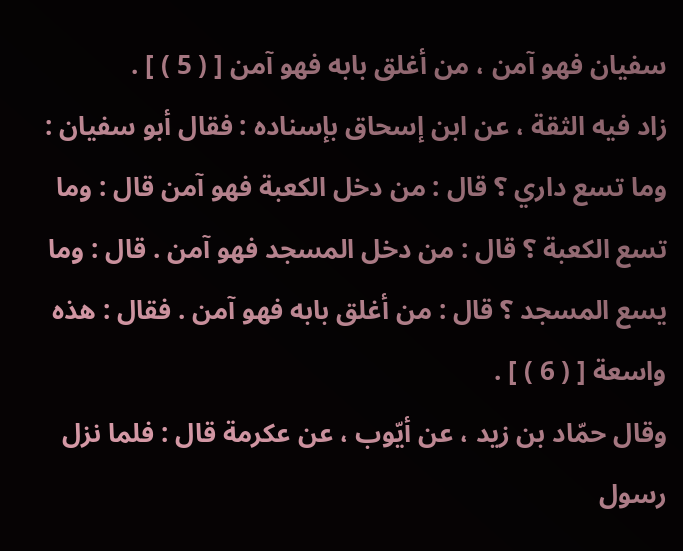سفيان فهو آمن ، من أغلق بابه فهو آمن [ ( 5 ) ] .
زاد فيه الثقة ، عن ابن إسحاق بإسناده : فقال أبو سفيان : وما تسع داري ؟ قال : من دخل الكعبة فهو آمن قال : وما تسع الكعبة ؟ قال : من دخل المسجد فهو آمن . قال : وما يسع المسجد ؟ قال : من أغلق بابه فهو آمن . فقال : هذه واسعة [ ( 6 ) ] .
وقال حمّاد بن زيد ، عن أيّوب ، عن عكرمة قال : فلما نزل رسول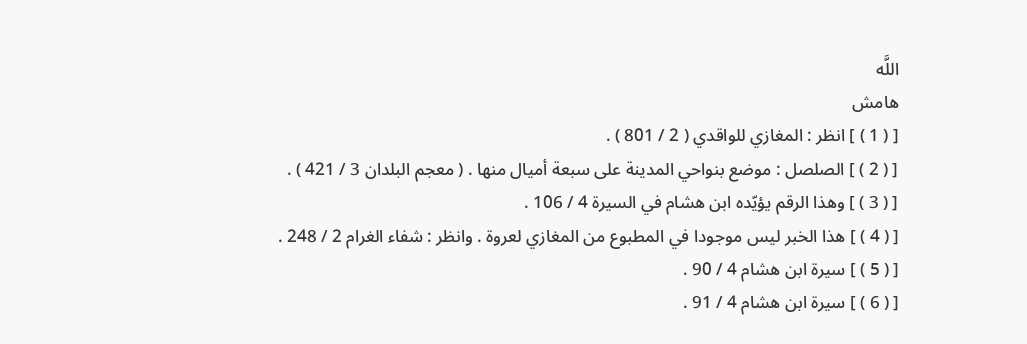اللَّه
هامش
[ ( 1 ) ] انظر : المغازي للواقدي ( 2 / 801 ) .
[ ( 2 ) ] الصلصل : موضع بنواحي المدينة على سبعة أميال منها . ( معجم البلدان 3 / 421 ) .
[ ( 3 ) ] وهذا الرقم يؤيّده ابن هشام في السيرة 4 / 106 .
[ ( 4 ) ] هذا الخبر ليس موجودا في المطبوع من المغازي لعروة . وانظر : شفاء الغرام 2 / 248 .
[ ( 5 ) ] سيرة ابن هشام 4 / 90 .
[ ( 6 ) ] سيرة ابن هشام 4 / 91 .